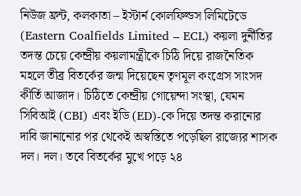নিউজ ফ্রন্ট, কলকাতা – ইস্টার্ন কোলফিল্ডস লিমিটেডে (Eastern Coalfields Limited – ECL) কয়লা দুর্নীতির তদন্ত চেয়ে কেন্দ্রীয় কয়লামন্ত্রীকে চিঠি দিয়ে রাজনৈতিক মহলে তীব্র বিতর্কের জন্ম দিয়েছেন তৃণমূল কংগ্রেস সাংসদ কীর্তি আজাদ। চিঠিতে কেন্দ্রীয় গোয়েন্দা সংস্থা, যেমন সিবিআই (CBI) এবং ইডি (ED)-কে দিয়ে তদন্ত করানোর দাবি জানানোর পর থেকেই অস্বস্তিতে পড়েছিল রাজ্যের শাসক দল। দল। তবে বিতর্কের মুখে পড়ে ২৪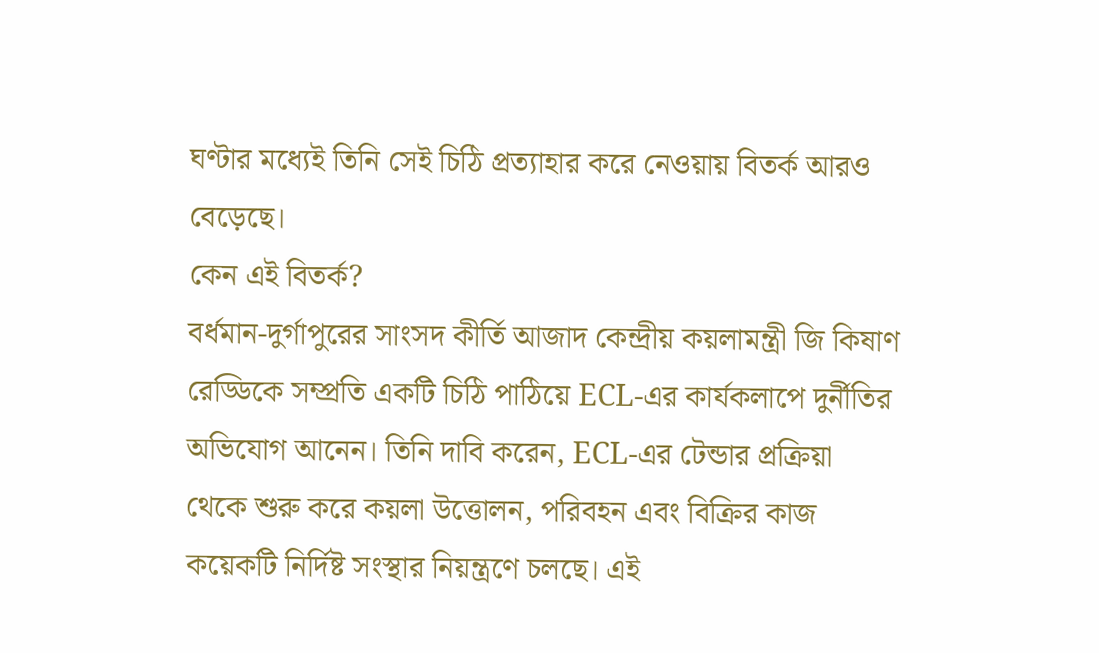ঘণ্টার মধ্যেই তিনি সেই চিঠি প্রত্যাহার করে নেওয়ায় বিতর্ক আরও বেড়েছে।
কেন এই বিতর্ক?
বর্ধমান-দুর্গাপুরের সাংসদ কীর্তি আজাদ কেন্দ্রীয় কয়লামন্ত্রী জি কিষাণ রেড্ডিকে সম্প্রতি একটি চিঠি পাঠিয়ে ECL-এর কার্যকলাপে দুর্নীতির অভিযোগ আনেন। তিনি দাবি করেন, ECL-এর টেন্ডার প্রক্রিয়া থেকে শুরু করে কয়লা উত্তোলন, পরিবহন এবং বিক্রির কাজ কয়েকটি নির্দিষ্ট সংস্থার নিয়ন্ত্রণে চলছে। এই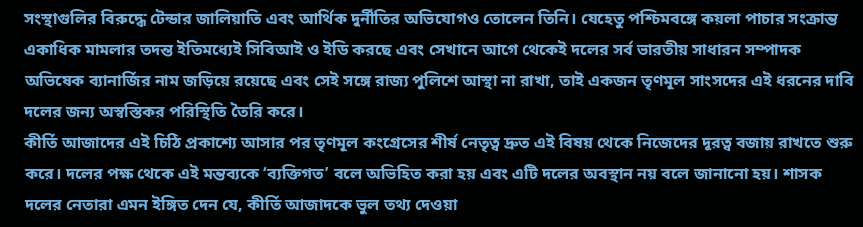সংস্থাগুলির বিরুদ্ধে টেন্ডার জালিয়াতি এবং আর্থিক দুর্নীতির অভিযোগও তোলেন তিনি। যেহেতু পশ্চিমবঙ্গে কয়লা পাচার সংক্রান্ত একাধিক মামলার তদন্ত ইতিমধ্যেই সিবিআই ও ইডি করছে এবং সেখানে আগে থেকেই দলের সর্ব ভারতীয় সাধারন সম্পাদক অভিষেক ব্যানার্জির নাম জড়িয়ে রয়েছে এবং সেই সঙ্গে রাজ্য পুলিশে আস্থা না রাখা, তাই একজন তৃণমূল সাংসদের এই ধরনের দাবি দলের জন্য অস্বস্তিকর পরিস্থিতি তৈরি করে।
কীর্তি আজাদের এই চিঠি প্রকাশ্যে আসার পর তৃণমূল কংগ্রেসের শীর্ষ নেতৃত্ব দ্রুত এই বিষয় থেকে নিজেদের দূরত্ব বজায় রাখতে শুরু করে। দলের পক্ষ থেকে এই মন্তব্যকে ‘ব্যক্তিগত’ বলে অভিহিত করা হয় এবং এটি দলের অবস্থান নয় বলে জানানো হয়। শাসক দলের নেতারা এমন ইঙ্গিত দেন যে, কীর্তি আজাদকে ভুল তথ্য দেওয়া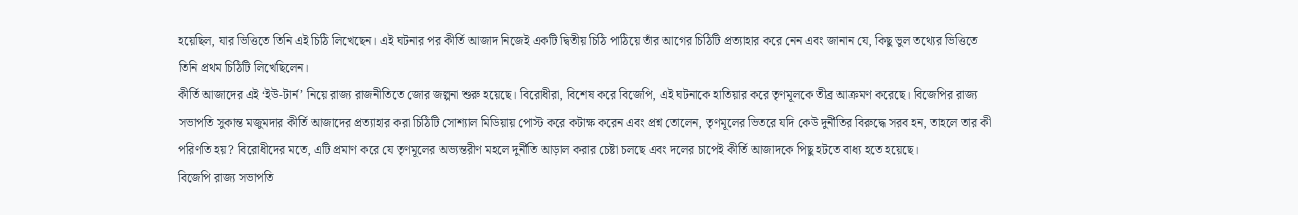হয়েছিল, যার ভিত্তিতে তিনি এই চিঠি লিখেছেন। এই ঘটনার পর কীর্তি আজাদ নিজেই একটি দ্বিতীয় চিঠি পাঠিয়ে তাঁর আগের চিঠিটি প্রত্যাহার করে নেন এবং জানান যে, কিছু ভুল তথ্যের ভিত্তিতে তিনি প্রথম চিঠিটি লিখেছিলেন।
কীর্তি আজাদের এই ‘ইউ-টার্ন’ নিয়ে রাজ্য রাজনীতিতে জোর জল্পনা শুরু হয়েছে। বিরোধীরা, বিশেষ করে বিজেপি, এই ঘটনাকে হাতিয়ার করে তৃণমূলকে তীব্র আক্রমণ করেছে। বিজেপির রাজ্য সভাপতি সুকান্ত মজুমদার কীর্তি আজাদের প্রত্যাহার করা চিঠিটি সোশ্যাল মিডিয়ায় পোস্ট করে কটাক্ষ করেন এবং প্রশ্ন তোলেন, তৃণমূলের ভিতরে যদি কেউ দুর্নীতির বিরুদ্ধে সরব হন, তাহলে তার কী পরিণতি হয়? বিরোধীদের মতে, এটি প্রমাণ করে যে তৃণমূলের অভ্যন্তরীণ মহলে দুর্নীতি আড়াল করার চেষ্টা চলছে এবং দলের চাপেই কীর্তি আজাদকে পিছু হটতে বাধ্য হতে হয়েছে।
বিজেপি রাজ্য সভাপতি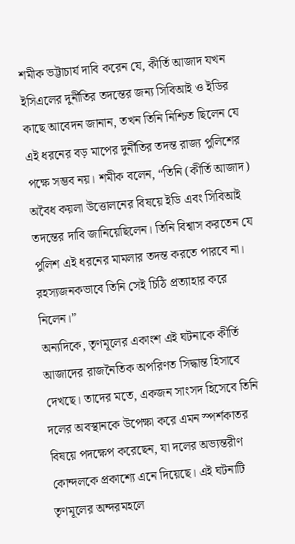শমীক ভট্টাচার্য দাবি করেন যে, কীর্তি আজাদ যখন ইসিএলের দুর্নীতির তদন্তের জন্য সিবিআই ও ইডির কাছে আবেদন জানান, তখন তিনি নিশ্চিত ছিলেন যে এই ধরনের বড় মাপের দুর্নীতির তদন্ত রাজ্য পুলিশের পক্ষে সম্ভব নয়। শমীক বলেন, “তিনি (কীর্তি আজাদ) অবৈধ কয়লা উত্তোলনের বিষয়ে ইডি এবং সিবিআই তদন্তের দাবি জানিয়েছিলেন। তিনি বিশ্বাস করতেন যে পুলিশ এই ধরনের মামলার তদন্ত করতে পারবে না। রহস্যজনকভাবে তিনি সেই চিঠি প্রত্যাহার করে নিলেন।”
অন্যদিকে, তৃণমূলের একাংশ এই ঘটনাকে কীর্তি আজাদের রাজনৈতিক অপরিণত সিদ্ধান্ত হিসাবে দেখছে। তাদের মতে, একজন সাংসদ হিসেবে তিনি দলের অবস্থানকে উপেক্ষা করে এমন স্পর্শকাতর বিষয়ে পদক্ষেপ করেছেন, যা দলের অভ্যন্তরীণ কোন্দলকে প্রকাশ্যে এনে দিয়েছে। এই ঘটনাটি তৃণমূলের অন্দরমহলে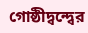গোষ্ঠীদ্বন্দ্বের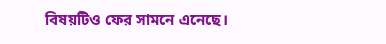বিষয়টিও ফের সামনে এনেছে।